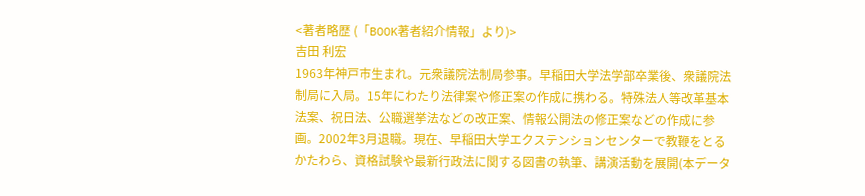<著者略歴 (「BOOK著者紹介情報」より)>
吉田 利宏
1963年神戸市生まれ。元衆議院法制局参事。早稲田大学法学部卒業後、衆議院法制局に入局。15年にわたり法律案や修正案の作成に携わる。特殊法人等改革基本法案、祝日法、公職選挙法などの改正案、情報公開法の修正案などの作成に参画。2002年3月退職。現在、早稲田大学エクステンションセンターで教鞭をとるかたわら、資格試験や最新行政法に関する図書の執筆、講演活動を展開(本データ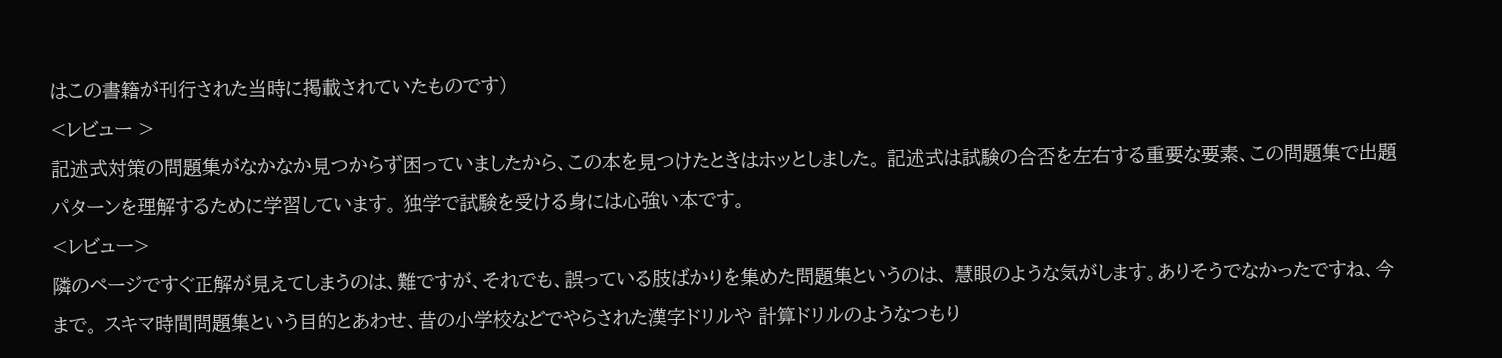はこの書籍が刊行された当時に掲載されていたものです)
<レビュー >
記述式対策の問題集がなかなか見つからず困っていましたから、この本を見つけたときはホッとしました。 記述式は試験の合否を左右する重要な要素、この問題集で出題パターンを理解するために学習しています。 独学で試験を受ける身には心強い本です。
<レビュー>
隣のページですぐ正解が見えてしまうのは、難ですが、それでも、誤っている肢ばかりを集めた問題集というのは、 慧眼のような気がします。ありそうでなかったですね、今まで。 スキマ時間問題集という目的とあわせ、昔の小学校などでやらされた漢字ドリルや 計算ドリルのようなつもり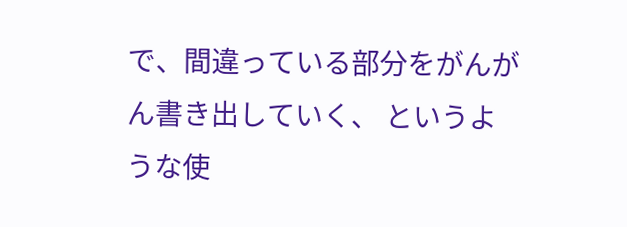で、間違っている部分をがんがん書き出していく、 というような使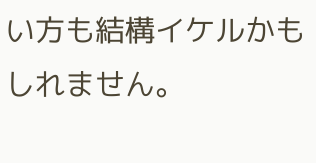い方も結構イケルかもしれません。